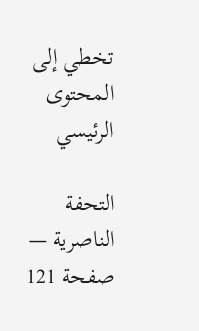تخطي إلى المحتوى الرئيسي

التحفة الناصرية — صفحة 121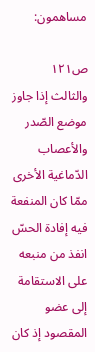مساهمون:

ص١٢١
والثالث إذا جاوز موضع الصّدر والأعصاب الدّماغية الأخرى ممّا كان المنفعة فيه إفادة الحسّ انفذ من منبعه على الاستقامة إلى عضو المقصود إذ كان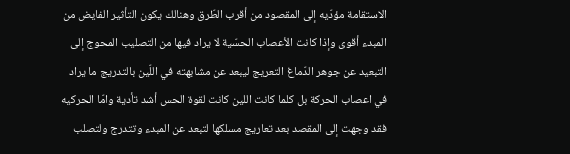الاستقامة مؤدّيه إلى المقصود من أقرب الطّرق وهنالك يكون التأثير الفايض من المبدء أقوى وإذا كانت الأعصاب الحسّية لا يراد فيها من التصليب المحوج إلى التبعيد عن جوهر الدّماغ التعريج ليبعد عن مشابهته في اللّين بالتدريج ما يراد في اعصاب الحركة بل كلما كانت اللين كانت لقوة الحس أشد تأدية وامّا الحركيه فقد وجهت إلى المقصد بعد تعاريج مسلكها لتبعد عن المبدء وتتدرج ولتصلب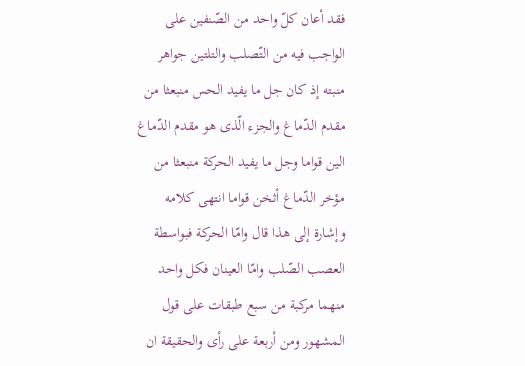فقد أعان كلّ واحد من الصّنفين على الواجب فيه من التّصلب والتلتين جواهر منبته إذ كان جل ما يفيد الحس منبعثا من مقدم الدّماغ والجزء الّذى هو مقدم الدّماغ الين قواما وجل ما يفيد الحركة منبعثا من مؤخر الدّماغ أثخن قواما انتهى كلامه وإشارة إلى هذا قال وامّا الحركة فبواسطة العصب الصّلب وامّا العينان فكل واحد منهما مركبة من سبع طبقات على قول المشهور ومن أربعة على رأى والحقيقة ان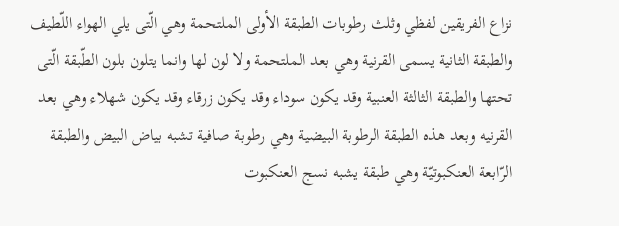نزاع الفريقين لفظي وثلث رطوبات الطبقة الأولى الملتحمة وهي الّتى يلي الهواء اللّطيف والطبقة الثانية يسمى القرنية وهي بعد الملتحمة ولا لون لها وانما يتلون بلون الطّبقة الّتى تحتها والطبقة الثالثة العنبية وقد يكون سوداء وقد يكون زرقاء وقد يكون شهلاء وهي بعد القرنيه وبعد هذه الطبقة الرطوبة البيضية وهي رطوبة صافية تشبه بياض البيض والطبقة الرّابعة العنكبوتيّة وهي طبقة يشبه نسج العنكبوت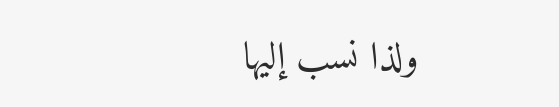ولذا نسب إليها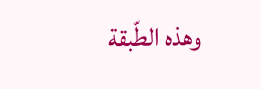وهذه الطّبقة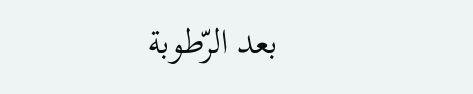بعد الرّطوبة